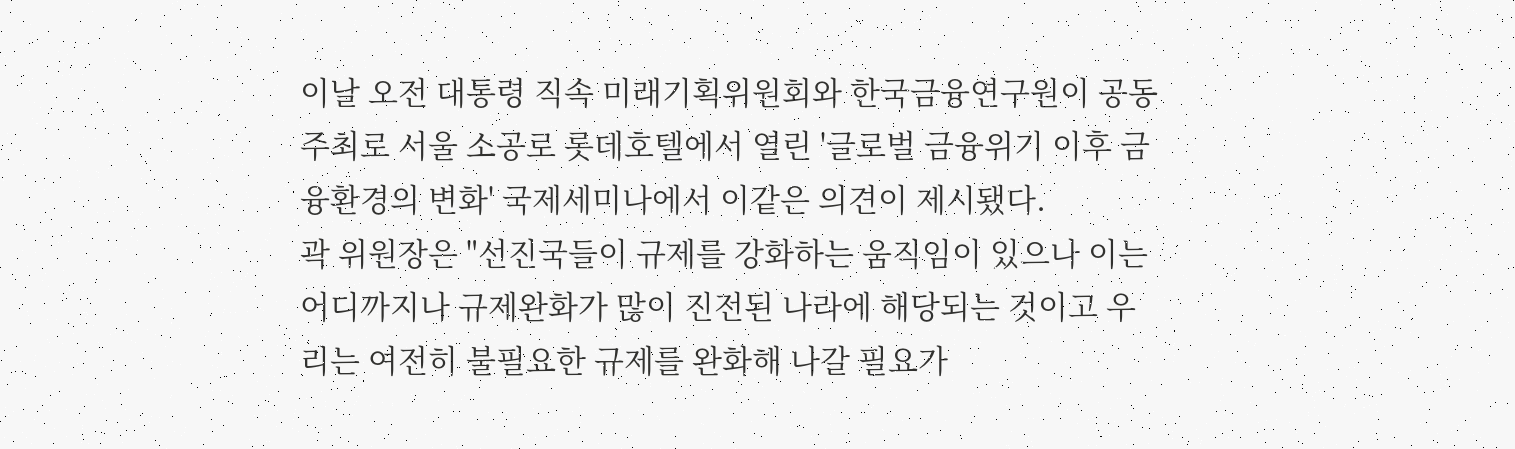이날 오전 대통령 직속 미래기획위원회와 한국금융연구원이 공동주최로 서울 소공로 롯데호텔에서 열린 '글로벌 금융위기 이후 금융환경의 변화' 국제세미나에서 이같은 의견이 제시됐다.
곽 위원장은 "선진국들이 규제를 강화하는 움직임이 있으나 이는 어디까지나 규제완화가 많이 진전된 나라에 해당되는 것이고 우리는 여전히 불필요한 규제를 완화해 나갈 필요가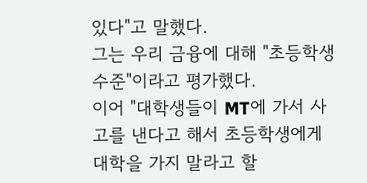있다"고 말했다.
그는 우리 금융에 대해 "초등학생 수준"이라고 평가했다.
이어 "대학생들이 MT에 가서 사고를 낸다고 해서 초등학생에게 대학을 가지 말라고 할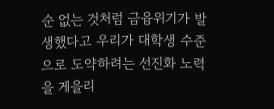순 없는 것처럼 금융위기가 발생했다고 우리가 대학생 수준으로 도약하려는 선진화 노력을 게을리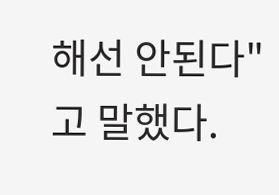해선 안된다"고 말했다.